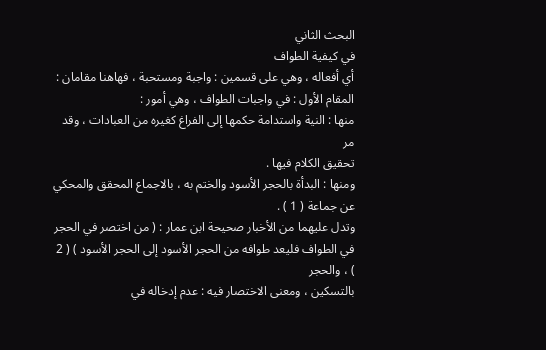البحث الثاني
في كيفية الطواف
أي أفعاله ، وهي على قسمين : واجبة ومستحبة ، فهاهنا مقامان :
المقام الأول : في واجبات الطواف ، وهي أمور :
منها : النية واستدامة حكمها إلى الفراغ كغيره من العبادات ، وقد مر
تحقيق الكلام فيها .
ومنها : البدأة بالحجر الأسود والختم به ، بالاجماع المحقق والمحكي
عن جماعة ( 1 ) .
وتدل عليهما من الأخبار صحيحة ابن عمار : ( من اختصر في الحجر
في الطواف فليعد طوافه من الحجر الأسود إلى الحجر الأسود ) ( 2 ) ، والحجر
بالتسكين ، ومعنى الاختصار فيه : عدم إدخاله في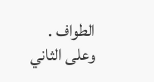الطواف .
وعلى الثاني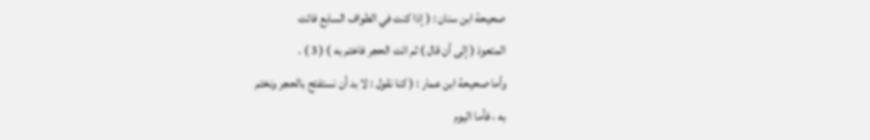صحيحة ابن سنان : ( إذا كنت في الطواف السابع فائت
المتعوذ ( إلى أن قال ) ثم ائت الحجر فاختم به ) ( 3 ) .
وأما صحيحة ابن عمار : ( كنا نقول : لا بد أن نستفتح بالحجر ونختم
به ، فأما اليوم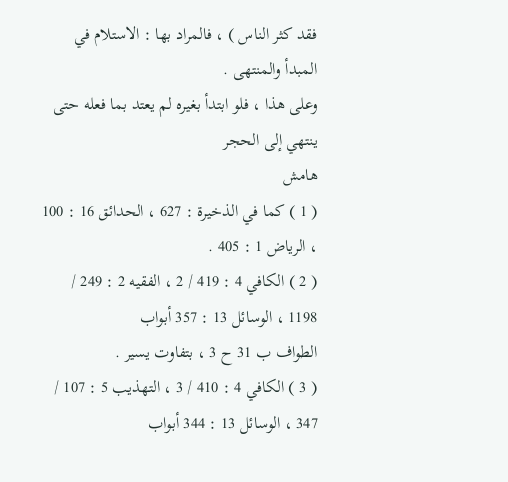فقد كثر الناس ) ، فالمراد بها : الاستلام في المبدأ والمنتهى .
وعلى هذا ، فلو ابتدأ بغيره لم يعتد بما فعله حتى ينتهي إلى الحجر
هامش
( 1 ) كما في الذخيرة : 627 ، الحدائق 16 : 100 ، الرياض 1 : 405 .
( 2 ) الكافي 4 : 419 / 2 ، الفقيه 2 : 249 / 1198 ، الوسائل 13 : 357 أبواب
الطواف ب 31 ح 3 ، بتفاوت يسير .
( 3 ) الكافي 4 : 410 / 3 ، التهذيب 5 : 107 / 347 ، الوسائل 13 : 344 أبواب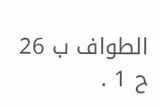الطواف ب 26 ح 1 .